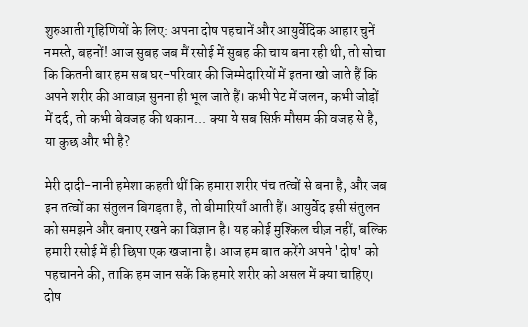शुरुआती गृहिणियों के लिए: अपना दोष पहचानें और आयुर्वेदिक आहार चुनें
नमस्ते, बहनों! आज सुबह जब मैं रसोई में सुबह की चाय बना रही थी, तो सोचा कि कितनी बार हम सब घर-परिवार की जिम्मेदारियों में इतना खो जाते हैं कि अपने शरीर की आवाज़ सुनना ही भूल जाते हैं। कभी पेट में जलन, कभी जोड़ों में दर्द, तो कभी बेवजह की थकान... क्या ये सब सिर्फ़ मौसम की वजह से है, या कुछ और भी है?

मेरी दादी-नानी हमेशा कहती थीं कि हमारा शरीर पंच तत्वों से बना है, और जब इन तत्वों का संतुलन बिगड़ता है, तो बीमारियाँ आती हैं। आयुर्वेद इसी संतुलन को समझने और बनाए रखने का विज्ञान है। यह कोई मुश्किल चीज़ नहीं, बल्कि हमारी रसोई में ही छिपा एक खजाना है। आज हम बात करेंगे अपने 'दोष' को पहचानने की, ताकि हम जान सकें कि हमारे शरीर को असल में क्या चाहिए।
दोष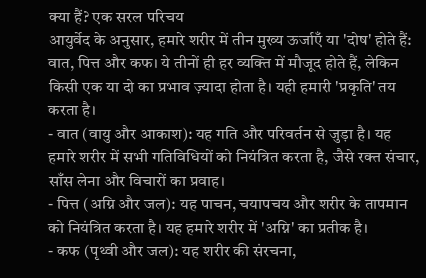क्या हैं? एक सरल परिचय
आयुर्वेद के अनुसार, हमारे शरीर में तीन मुख्य ऊर्जाएँ या 'दोष' होते हैं: वात, पित्त और कफ। ये तीनों ही हर व्यक्ति में मौजूद होते हैं, लेकिन किसी एक या दो का प्रभाव ज़्यादा होता है। यही हमारी 'प्रकृति' तय करता है।
- वात (वायु और आकाश): यह गति और परिवर्तन से जुड़ा है। यह हमारे शरीर में सभी गतिविधियों को नियंत्रित करता है, जैसे रक्त संचार, साँस लेना और विचारों का प्रवाह।
- पित्त (अग्नि और जल): यह पाचन, चयापचय और शरीर के तापमान को नियंत्रित करता है। यह हमारे शरीर में 'अग्नि' का प्रतीक है।
- कफ (पृथ्वी और जल): यह शरीर की संरचना,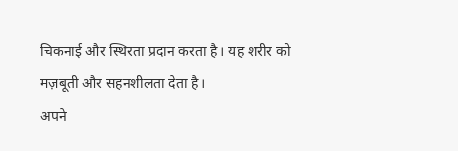चिकनाई और स्थिरता प्रदान करता है। यह शरीर को मज़बूती और सहनशीलता देता है।
अपने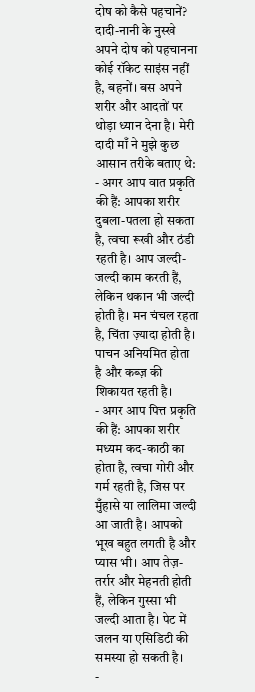दोष को कैसे पहचानें? दादी-नानी के नुस्खे
अपने दोष को पहचानना कोई रॉकेट साइंस नहीं है, बहनों। बस अपने शरीर और आदतों पर थोड़ा ध्यान देना है। मेरी दादी माँ ने मुझे कुछ आसान तरीके बताए थे:
- अगर आप वात प्रकृति की हैं: आपका शरीर दुबला-पतला हो सकता है, त्वचा रूखी और ठंडी रहती है। आप जल्दी-जल्दी काम करती हैं, लेकिन थकान भी जल्दी होती है। मन चंचल रहता है, चिंता ज़्यादा होती है। पाचन अनियमित होता है और कब्ज़ की शिकायत रहती है।
- अगर आप पित्त प्रकृति की हैं: आपका शरीर मध्यम कद-काठी का होता है, त्वचा गोरी और गर्म रहती है, जिस पर मुँहासे या लालिमा जल्दी आ जाती है। आपको भूख बहुत लगती है और प्यास भी। आप तेज़-तर्रार और मेहनती होती हैं, लेकिन गुस्सा भी जल्दी आता है। पेट में जलन या एसिडिटी की समस्या हो सकती है।
-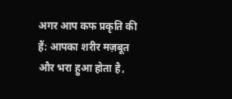अगर आप कफ प्रकृति की हैं: आपका शरीर मज़बूत और भरा हुआ होता है,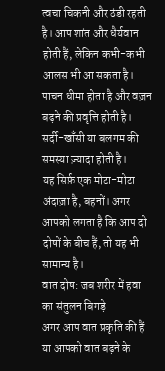त्वचा चिकनी और ठंडी रहती है। आप शांत और धैर्यवान होती हैं, लेकिन कभी-कभी आलस भी आ सकता है। पाचन धीमा होता है और वज़न बढ़ने की प्रवृत्ति होती है। सर्दी-खाँसी या बलगम की समस्या ज़्यादा होती है।
यह सिर्फ़ एक मोटा-मोटा अंदाज़ा है, बहनों। अगर आपको लगता है कि आप दो दोषों के बीच हैं, तो यह भी सामान्य है।
वात दोष: जब शरीर में हवा का संतुलन बिगड़े
अगर आप वात प्रकृति की हैं या आपको वात बढ़ने के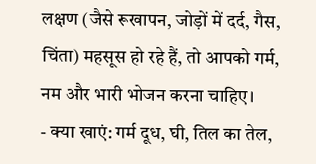लक्षण (जैसे रूखापन, जोड़ों में दर्द, गैस, चिंता) महसूस हो रहे हैं, तो आपको गर्म, नम और भारी भोजन करना चाहिए।
- क्या खाएं: गर्म दूध, घी, तिल का तेल,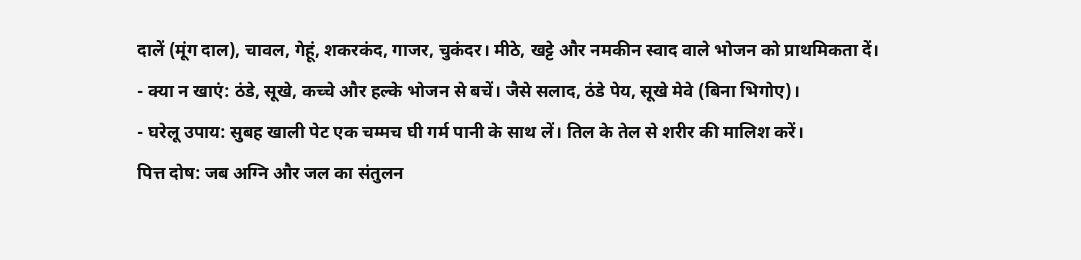दालें (मूंग दाल), चावल, गेहूं, शकरकंद, गाजर, चुकंदर। मीठे, खट्टे और नमकीन स्वाद वाले भोजन को प्राथमिकता दें।
- क्या न खाएं: ठंडे, सूखे, कच्चे और हल्के भोजन से बचें। जैसे सलाद, ठंडे पेय, सूखे मेवे (बिना भिगोए)।
- घरेलू उपाय: सुबह खाली पेट एक चम्मच घी गर्म पानी के साथ लें। तिल के तेल से शरीर की मालिश करें।
पित्त दोष: जब अग्नि और जल का संतुलन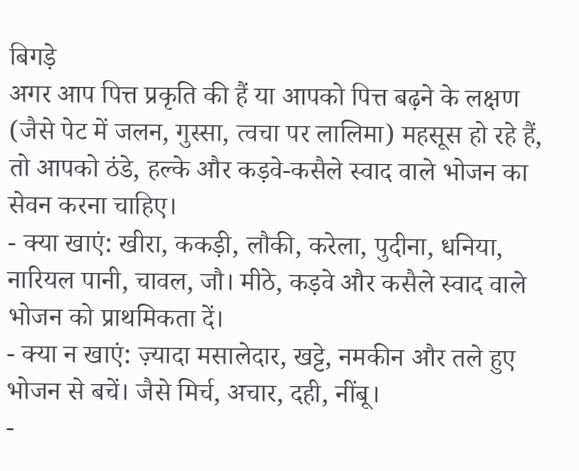बिगड़े
अगर आप पित्त प्रकृति की हैं या आपको पित्त बढ़ने के लक्षण (जैसे पेट में जलन, गुस्सा, त्वचा पर लालिमा) महसूस हो रहे हैं, तो आपको ठंडे, हल्के और कड़वे-कसैले स्वाद वाले भोजन का सेवन करना चाहिए।
- क्या खाएं: खीरा, ककड़ी, लौकी, करेला, पुदीना, धनिया, नारियल पानी, चावल, जौ। मीठे, कड़वे और कसैले स्वाद वाले भोजन को प्राथमिकता दें।
- क्या न खाएं: ज़्यादा मसालेदार, खट्टे, नमकीन और तले हुए भोजन से बचें। जैसे मिर्च, अचार, दही, नींबू।
-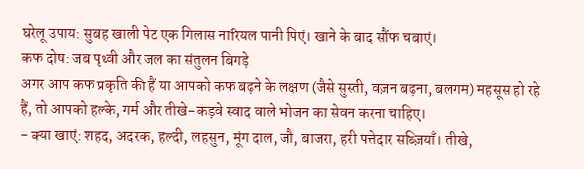घरेलू उपाय: सुबह खाली पेट एक गिलास नारियल पानी पिएं। खाने के बाद सौंफ चबाएं।
कफ दोष: जब पृथ्वी और जल का संतुलन बिगड़े
अगर आप कफ प्रकृति की हैं या आपको कफ बढ़ने के लक्षण (जैसे सुस्ती, वज़न बढ़ना, बलगम) महसूस हो रहे हैं, तो आपको हल्के, गर्म और तीखे-कड़वे स्वाद वाले भोजन का सेवन करना चाहिए।
- क्या खाएं: शहद, अदरक, हल्दी, लहसुन, मूंग दाल, जौ, बाजरा, हरी पत्तेदार सब्ज़ियाँ। तीखे,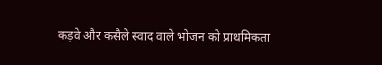कड़वे और कसैले स्वाद वाले भोजन को प्राथमिकता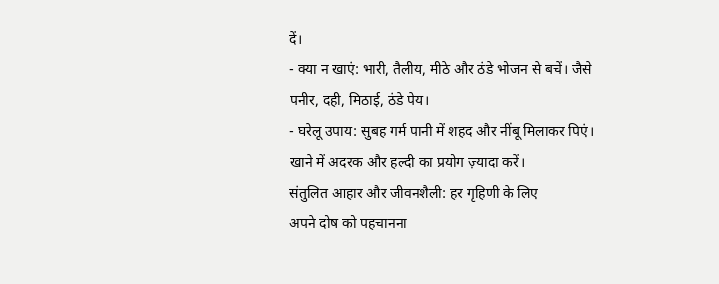दें।
- क्या न खाएं: भारी, तैलीय, मीठे और ठंडे भोजन से बचें। जैसे पनीर, दही, मिठाई, ठंडे पेय।
- घरेलू उपाय: सुबह गर्म पानी में शहद और नींबू मिलाकर पिएं। खाने में अदरक और हल्दी का प्रयोग ज़्यादा करें।
संतुलित आहार और जीवनशैली: हर गृहिणी के लिए
अपने दोष को पहचानना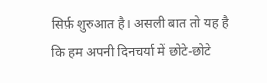सिर्फ़ शुरुआत है। असली बात तो यह है कि हम अपनी दिनचर्या में छोटे-छोटे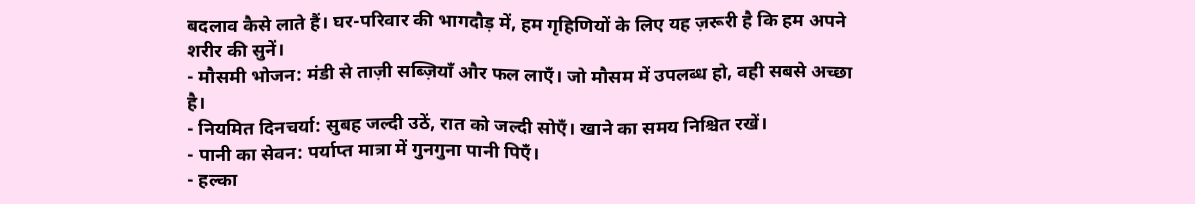बदलाव कैसे लाते हैं। घर-परिवार की भागदौड़ में, हम गृहिणियों के लिए यह ज़रूरी है कि हम अपने शरीर की सुनें।
- मौसमी भोजन: मंडी से ताज़ी सब्ज़ियाँ और फल लाएँ। जो मौसम में उपलब्ध हो, वही सबसे अच्छा है।
- नियमित दिनचर्या: सुबह जल्दी उठें, रात को जल्दी सोएँ। खाने का समय निश्चित रखें।
- पानी का सेवन: पर्याप्त मात्रा में गुनगुना पानी पिएँ।
- हल्का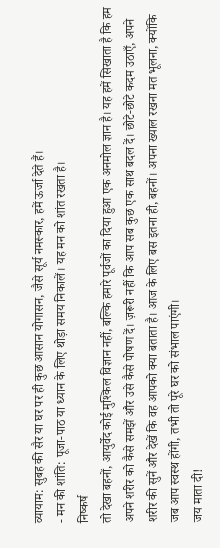व्यायाम: सुबह की सैर या घर पर ही कुछ आसान योगासन, जैसे सूर्य नमस्कार, हमें ऊर्जा देते हैं।
- मन की शांति: पूजा-पाठ या ध्यान के लिए थोड़ा समय निकालें। यह मन को शांत रखता है।
निष्कर्ष
तो देखा बहनों, आयुर्वेद कोई मुश्किल विज्ञान नहीं, बल्कि हमारे पूर्वजों का दिया हुआ एक अनमोल ज्ञान है। यह हमें सिखाता है कि हम अपने शरीर को कैसे समझें और उसे कैसे पोषण दें। ज़रूरी नहीं कि आप सब कुछ एक साथ बदल दें। छोटे-छोटे कदम उठाएँ, अपने शरीर की सुनें और देखें कि वह आपको क्या बताता है। आज के लिए बस इतना ही, बहनों। अपना ख्याल रखना मत भूलना, क्योंकि जब आप स्वस्थ होंगी, तभी तो पूरे घर को संभाल पाएंगी।
जय माता दी!